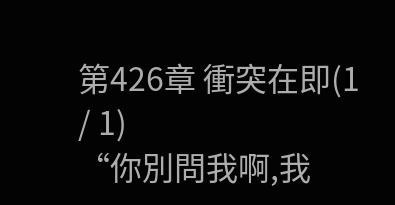第426章 衝突在即(1 / 1)
“你別問我啊,我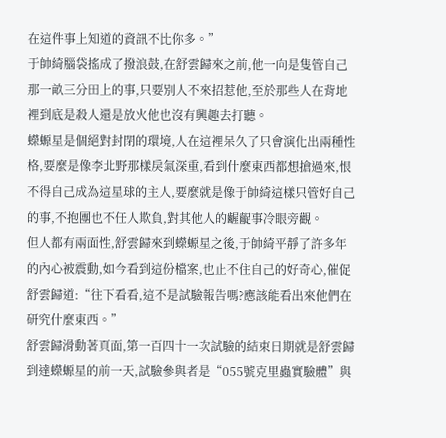在這件事上知道的資訊不比你多。”
于帥綺腦袋搖成了撥浪鼓,在舒雲歸來之前,他一向是隻管自己那一畝三分田上的事,只要別人不來招惹他,至於那些人在背地裡到底是殺人還是放火他也沒有興趣去打聽。
蠑螈星是個絕對封閉的環境,人在這裡呆久了只會演化出兩種性格,要麼是像李北野那樣戾氣深重,看到什麼東西都想搶過來,恨不得自己成為這星球的主人,要麼就是像于帥綺這樣只管好自己的事,不抱團也不任人欺負,對其他人的齷齪事冷眼旁觀。
但人都有兩面性,舒雲歸來到蠑螈星之後,于帥綺平靜了許多年的內心被震動,如今看到這份檔案,也止不住自己的好奇心,催促舒雲歸道:“往下看看,這不是試驗報告嗎?應該能看出來他們在研究什麼東西。”
舒雲歸滑動著頁面,第一百四十一次試驗的結束日期就是舒雲歸到達蠑螈星的前一天,試驗參與者是“055號克里蟲實驗體”與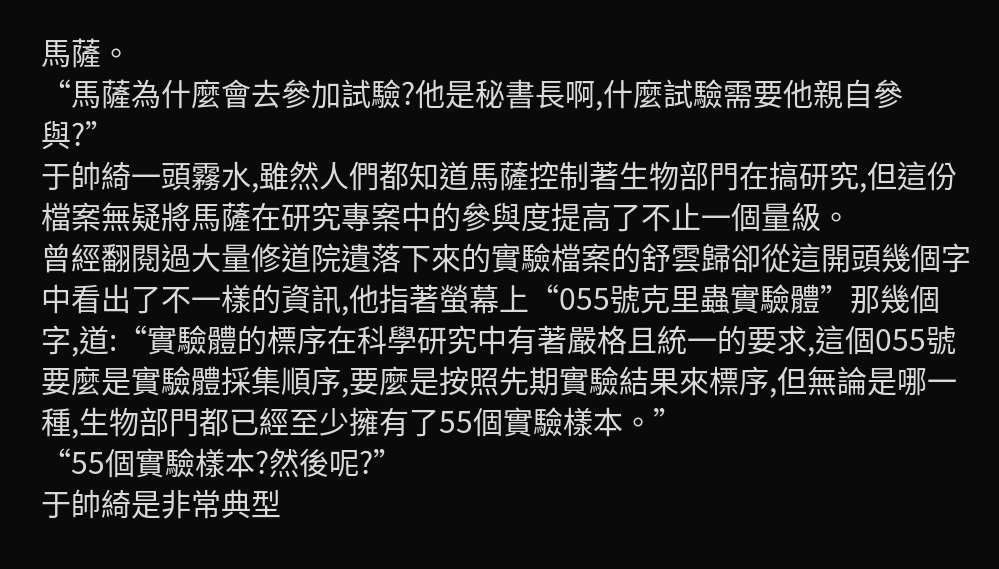馬薩。
“馬薩為什麼會去參加試驗?他是秘書長啊,什麼試驗需要他親自參與?”
于帥綺一頭霧水,雖然人們都知道馬薩控制著生物部門在搞研究,但這份檔案無疑將馬薩在研究專案中的參與度提高了不止一個量級。
曾經翻閱過大量修道院遺落下來的實驗檔案的舒雲歸卻從這開頭幾個字中看出了不一樣的資訊,他指著螢幕上“055號克里蟲實驗體”那幾個字,道:“實驗體的標序在科學研究中有著嚴格且統一的要求,這個055號要麼是實驗體採集順序,要麼是按照先期實驗結果來標序,但無論是哪一種,生物部門都已經至少擁有了55個實驗樣本。”
“55個實驗樣本?然後呢?”
于帥綺是非常典型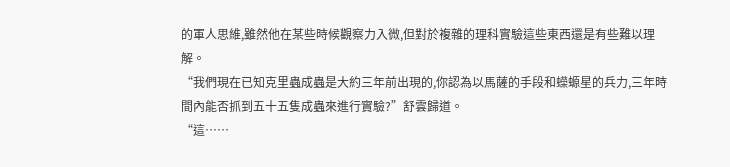的軍人思維,雖然他在某些時候觀察力入微,但對於複雜的理科實驗這些東西還是有些難以理解。
“我們現在已知克里蟲成蟲是大約三年前出現的,你認為以馬薩的手段和蠑螈星的兵力,三年時間內能否抓到五十五隻成蟲來進行實驗?”舒雲歸道。
“這……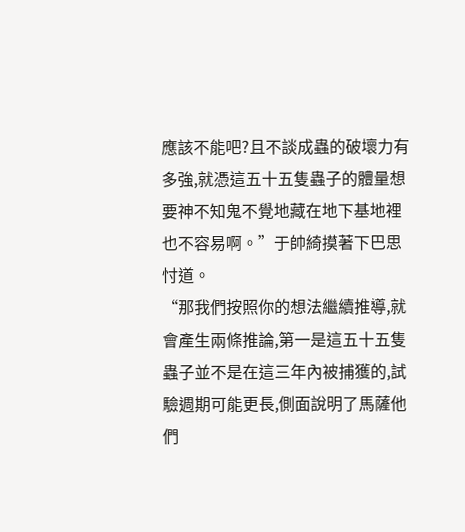應該不能吧?且不談成蟲的破壞力有多強,就憑這五十五隻蟲子的體量想要神不知鬼不覺地藏在地下基地裡也不容易啊。”于帥綺摸著下巴思忖道。
“那我們按照你的想法繼續推導,就會產生兩條推論,第一是這五十五隻蟲子並不是在這三年內被捕獲的,試驗週期可能更長,側面說明了馬薩他們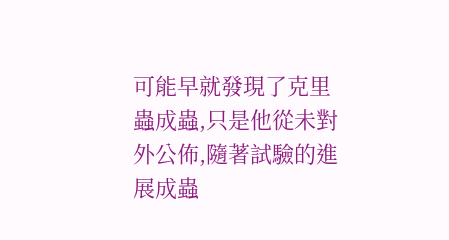可能早就發現了克里蟲成蟲,只是他從未對外公佈,隨著試驗的進展成蟲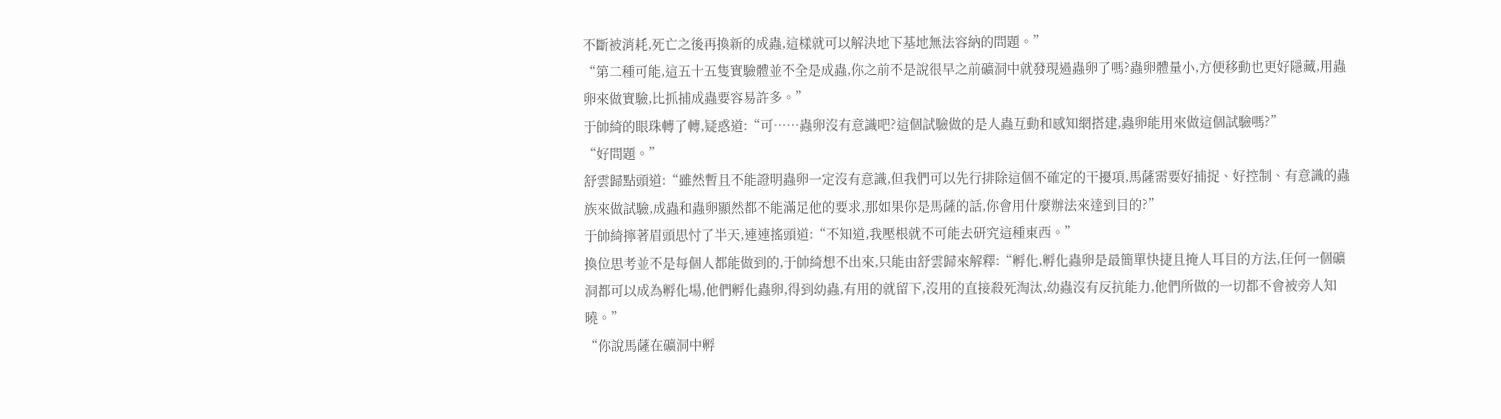不斷被消耗,死亡之後再換新的成蟲,這樣就可以解決地下基地無法容納的問題。”
“第二種可能,這五十五隻實驗體並不全是成蟲,你之前不是說很早之前礦洞中就發現過蟲卵了嗎?蟲卵體量小,方便移動也更好隱藏,用蟲卵來做實驗,比抓捕成蟲要容易許多。”
于帥綺的眼珠轉了轉,疑惑道:“可……蟲卵沒有意識吧?這個試驗做的是人蟲互動和感知網搭建,蟲卵能用來做這個試驗嗎?”
“好問題。”
舒雲歸點頭道:“雖然暫且不能證明蟲卵一定沒有意識,但我們可以先行排除這個不確定的干擾項,馬薩需要好捕捉、好控制、有意識的蟲族來做試驗,成蟲和蟲卵顯然都不能滿足他的要求,那如果你是馬薩的話,你會用什麼辦法來達到目的?”
于帥綺擰著眉頭思忖了半天,連連搖頭道:“不知道,我壓根就不可能去研究這種東西。”
換位思考並不是每個人都能做到的,于帥綺想不出來,只能由舒雲歸來解釋:“孵化,孵化蟲卵是最簡單快捷且掩人耳目的方法,任何一個礦洞都可以成為孵化場,他們孵化蟲卵,得到幼蟲,有用的就留下,沒用的直接殺死淘汰,幼蟲沒有反抗能力,他們所做的一切都不會被旁人知曉。”
“你說馬薩在礦洞中孵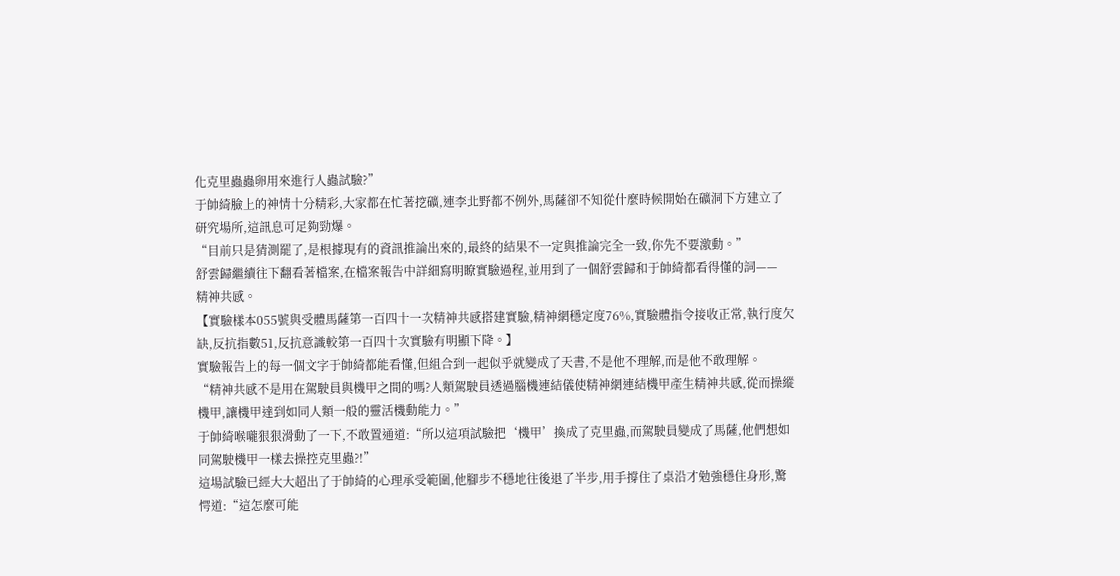化克里蟲蟲卵用來進行人蟲試驗?”
于帥綺臉上的神情十分精彩,大家都在忙著挖礦,連李北野都不例外,馬薩卻不知從什麼時候開始在礦洞下方建立了研究場所,這訊息可足夠勁爆。
“目前只是猜測罷了,是根據現有的資訊推論出來的,最終的結果不一定與推論完全一致,你先不要激動。”
舒雲歸繼續往下翻看著檔案,在檔案報告中詳細寫明瞭實驗過程,並用到了一個舒雲歸和于帥綺都看得懂的詞——
精神共感。
【實驗樣本055號與受體馬薩第一百四十一次精神共感搭建實驗,精神網穩定度76%,實驗體指令接收正常,執行度欠缺,反抗指數51,反抗意識較第一百四十次實驗有明顯下降。】
實驗報告上的每一個文字于帥綺都能看懂,但組合到一起似乎就變成了天書,不是他不理解,而是他不敢理解。
“精神共感不是用在駕駛員與機甲之間的嗎?人類駕駛員透過腦機連結儀使精神網連結機甲產生精神共感,從而操縱機甲,讓機甲達到如同人類一般的靈活機動能力。”
于帥綺喉嚨狠狠滑動了一下,不敢置通道:“所以這項試驗把‘機甲’換成了克里蟲,而駕駛員變成了馬薩,他們想如同駕駛機甲一樣去操控克里蟲?!”
這場試驗已經大大超出了于帥綺的心理承受範圍,他腳步不穩地往後退了半步,用手撐住了桌沿才勉強穩住身形,驚愕道:“這怎麼可能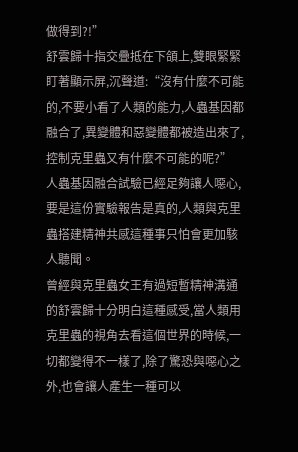做得到?!”
舒雲歸十指交疊抵在下頜上,雙眼緊緊盯著顯示屏,沉聲道:“沒有什麼不可能的,不要小看了人類的能力,人蟲基因都融合了,異變體和惡變體都被造出來了,控制克里蟲又有什麼不可能的呢?”
人蟲基因融合試驗已經足夠讓人噁心,要是這份實驗報告是真的,人類與克里蟲搭建精神共感這種事只怕會更加駭人聽聞。
曾經與克里蟲女王有過短暫精神溝通的舒雲歸十分明白這種感受,當人類用克里蟲的視角去看這個世界的時候,一切都變得不一樣了,除了驚恐與噁心之外,也會讓人產生一種可以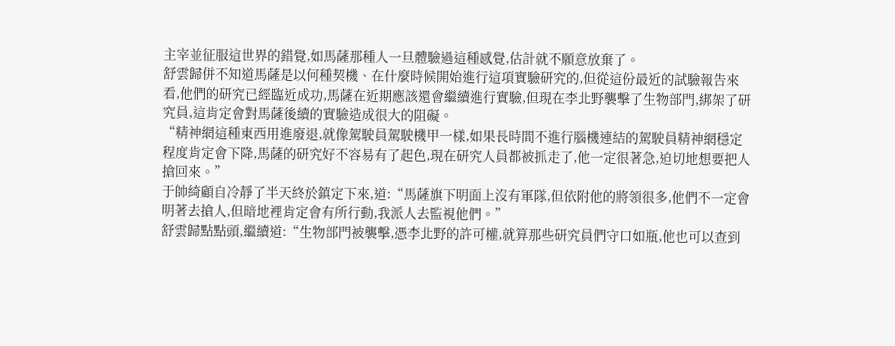主宰並征服這世界的錯覺,如馬薩那種人一旦體驗過這種感覺,估計就不願意放棄了。
舒雲歸併不知道馬薩是以何種契機、在什麼時候開始進行這項實驗研究的,但從這份最近的試驗報告來看,他們的研究已經臨近成功,馬薩在近期應該還會繼續進行實驗,但現在李北野襲擊了生物部門,綁架了研究員,這肯定會對馬薩後續的實驗造成很大的阻礙。
“精神網這種東西用進廢退,就像駕駛員駕駛機甲一樣,如果長時間不進行腦機連結的駕駛員精神網穩定程度肯定會下降,馬薩的研究好不容易有了起色,現在研究人員都被抓走了,他一定很著急,迫切地想要把人搶回來。”
于帥綺顧自冷靜了半天終於鎮定下來,道:“馬薩旗下明面上沒有軍隊,但依附他的將領很多,他們不一定會明著去搶人,但暗地裡肯定會有所行動,我派人去監視他們。”
舒雲歸點點頭,繼續道:“生物部門被襲擊,憑李北野的許可權,就算那些研究員們守口如瓶,他也可以查到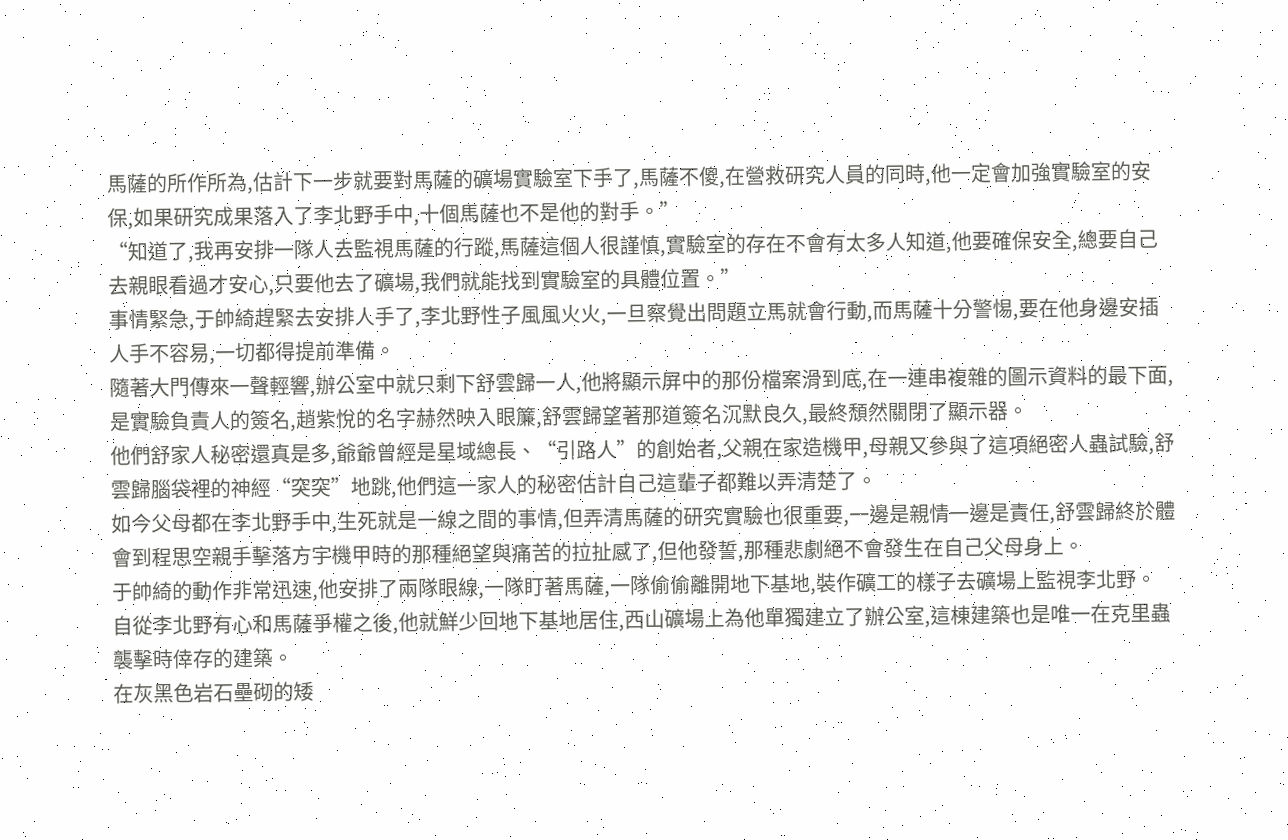馬薩的所作所為,估計下一步就要對馬薩的礦場實驗室下手了,馬薩不傻,在營救研究人員的同時,他一定會加強實驗室的安保,如果研究成果落入了李北野手中,十個馬薩也不是他的對手。”
“知道了,我再安排一隊人去監視馬薩的行蹤,馬薩這個人很謹慎,實驗室的存在不會有太多人知道,他要確保安全,總要自己去親眼看過才安心,只要他去了礦場,我們就能找到實驗室的具體位置。”
事情緊急,于帥綺趕緊去安排人手了,李北野性子風風火火,一旦察覺出問題立馬就會行動,而馬薩十分警惕,要在他身邊安插人手不容易,一切都得提前準備。
隨著大門傳來一聲輕響,辦公室中就只剩下舒雲歸一人,他將顯示屏中的那份檔案滑到底,在一連串複雜的圖示資料的最下面,是實驗負責人的簽名,趙紫悅的名字赫然映入眼簾,舒雲歸望著那道簽名沉默良久,最終頹然關閉了顯示器。
他們舒家人秘密還真是多,爺爺曾經是星域總長、“引路人”的創始者,父親在家造機甲,母親又參與了這項絕密人蟲試驗,舒雲歸腦袋裡的神經“突突”地跳,他們這一家人的秘密估計自己這輩子都難以弄清楚了。
如今父母都在李北野手中,生死就是一線之間的事情,但弄清馬薩的研究實驗也很重要,一邊是親情一邊是責任,舒雲歸終於體會到程思空親手擊落方宇機甲時的那種絕望與痛苦的拉扯感了,但他發誓,那種悲劇絕不會發生在自己父母身上。
于帥綺的動作非常迅速,他安排了兩隊眼線,一隊盯著馬薩,一隊偷偷離開地下基地,裝作礦工的樣子去礦場上監視李北野。
自從李北野有心和馬薩爭權之後,他就鮮少回地下基地居住,西山礦場上為他單獨建立了辦公室,這棟建築也是唯一在克里蟲襲擊時倖存的建築。
在灰黑色岩石壘砌的矮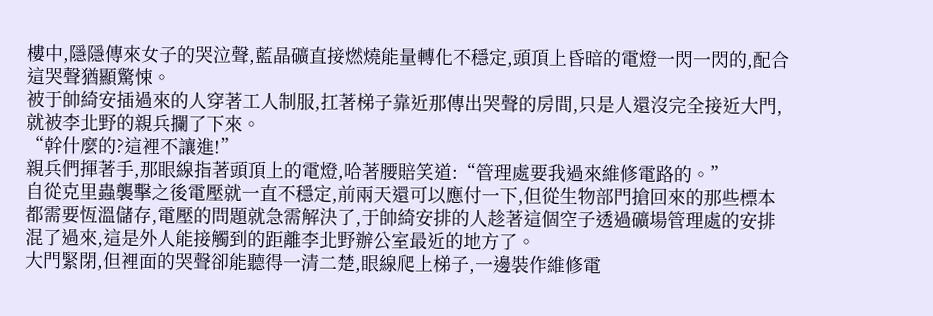樓中,隱隱傳來女子的哭泣聲,藍晶礦直接燃燒能量轉化不穩定,頭頂上昏暗的電燈一閃一閃的,配合這哭聲猶顯驚悚。
被于帥綺安插過來的人穿著工人制服,扛著梯子靠近那傳出哭聲的房間,只是人還沒完全接近大門,就被李北野的親兵攔了下來。
“幹什麼的?這裡不讓進!”
親兵們揮著手,那眼線指著頭頂上的電燈,哈著腰賠笑道:“管理處要我過來維修電路的。”
自從克里蟲襲擊之後電壓就一直不穩定,前兩天還可以應付一下,但從生物部門搶回來的那些標本都需要恆溫儲存,電壓的問題就急需解決了,于帥綺安排的人趁著這個空子透過礦場管理處的安排混了過來,這是外人能接觸到的距離李北野辦公室最近的地方了。
大門緊閉,但裡面的哭聲卻能聽得一清二楚,眼線爬上梯子,一邊裝作維修電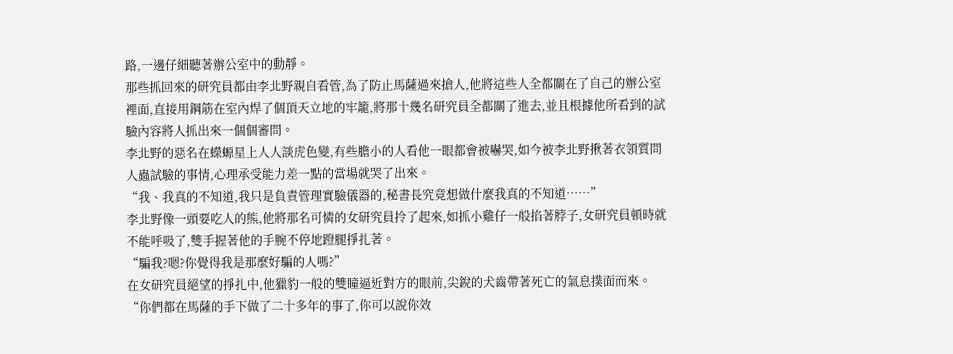路,一邊仔細聽著辦公室中的動靜。
那些抓回來的研究員都由李北野親自看管,為了防止馬薩過來搶人,他將這些人全都關在了自己的辦公室裡面,直接用鋼筋在室內焊了個頂天立地的牢籠,將那十幾名研究員全都關了進去,並且根據他所看到的試驗內容將人抓出來一個個審問。
李北野的惡名在蠑螈星上人人談虎色變,有些膽小的人看他一眼都會被嚇哭,如今被李北野揪著衣領質問人蟲試驗的事情,心理承受能力差一點的當場就哭了出來。
“我、我真的不知道,我只是負責管理實驗儀器的,秘書長究竟想做什麼我真的不知道……”
李北野像一頭要吃人的熊,他將那名可憐的女研究員拎了起來,如抓小雞仔一般掐著脖子,女研究員頓時就不能呼吸了,雙手握著他的手腕不停地蹬腿掙扎著。
“騙我?嗯?你覺得我是那麼好騙的人嗎?”
在女研究員絕望的掙扎中,他獵豹一般的雙瞳逼近對方的眼前,尖銳的犬齒帶著死亡的氣息撲面而來。
“你們都在馬薩的手下做了二十多年的事了,你可以說你效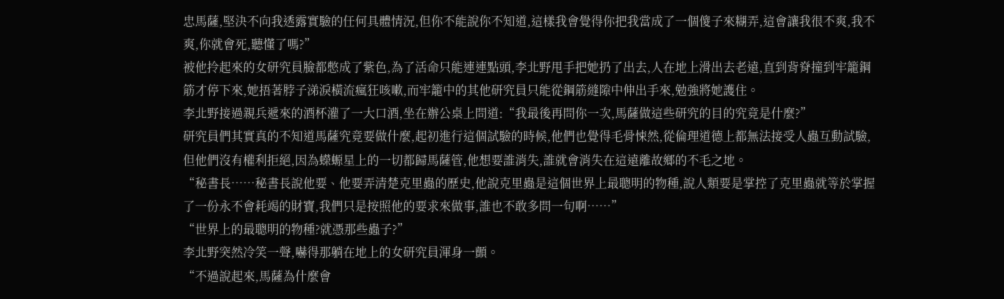忠馬薩,堅決不向我透露實驗的任何具體情況,但你不能說你不知道,這樣我會覺得你把我當成了一個傻子來糊弄,這會讓我很不爽,我不爽,你就會死,聽懂了嗎?”
被他拎起來的女研究員臉都憋成了紫色,為了活命只能連連點頭,李北野甩手把她扔了出去,人在地上滑出去老遠,直到背脊撞到牢籠鋼筋才停下來,她捂著脖子涕淚橫流瘋狂咳嗽,而牢籠中的其他研究員只能從鋼筋縫隙中伸出手來,勉強將她護住。
李北野接過親兵遞來的酒杯灌了一大口酒,坐在辦公桌上問道:“我最後再問你一次,馬薩做這些研究的目的究竟是什麼?”
研究員們其實真的不知道馬薩究竟要做什麼,起初進行這個試驗的時候,他們也覺得毛骨悚然,從倫理道德上都無法接受人蟲互動試驗,但他們沒有權利拒絕,因為蠑螈星上的一切都歸馬薩管,他想要誰消失,誰就會消失在這遠離故鄉的不毛之地。
“秘書長……秘書長說他要、他要弄清楚克里蟲的歷史,他說克里蟲是這個世界上最聰明的物種,說人類要是掌控了克里蟲就等於掌握了一份永不會耗竭的財寶,我們只是按照他的要求來做事,誰也不敢多問一句啊……”
“世界上的最聰明的物種?就憑那些蟲子?”
李北野突然冷笑一聲,嚇得那躺在地上的女研究員渾身一顫。
“不過說起來,馬薩為什麼會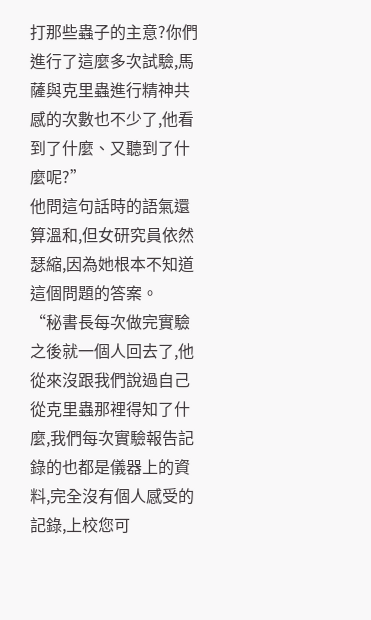打那些蟲子的主意?你們進行了這麼多次試驗,馬薩與克里蟲進行精神共感的次數也不少了,他看到了什麼、又聽到了什麼呢?”
他問這句話時的語氣還算溫和,但女研究員依然瑟縮,因為她根本不知道這個問題的答案。
“秘書長每次做完實驗之後就一個人回去了,他從來沒跟我們說過自己從克里蟲那裡得知了什麼,我們每次實驗報告記錄的也都是儀器上的資料,完全沒有個人感受的記錄,上校您可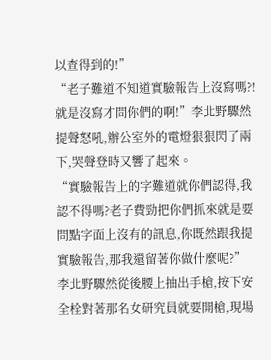以查得到的!”
“老子難道不知道實驗報告上沒寫嗎?!就是沒寫才問你們的啊!”李北野驟然提聲怒吼,辦公室外的電燈狠狠閃了兩下,哭聲登時又響了起來。
“實驗報告上的字難道就你們認得,我認不得嗎?老子費勁把你們抓來就是要問點字面上沒有的訊息,你既然跟我提實驗報告,那我還留著你做什麼呢?”
李北野驟然從後腰上抽出手槍,按下安全栓對著那名女研究員就要開槍,現場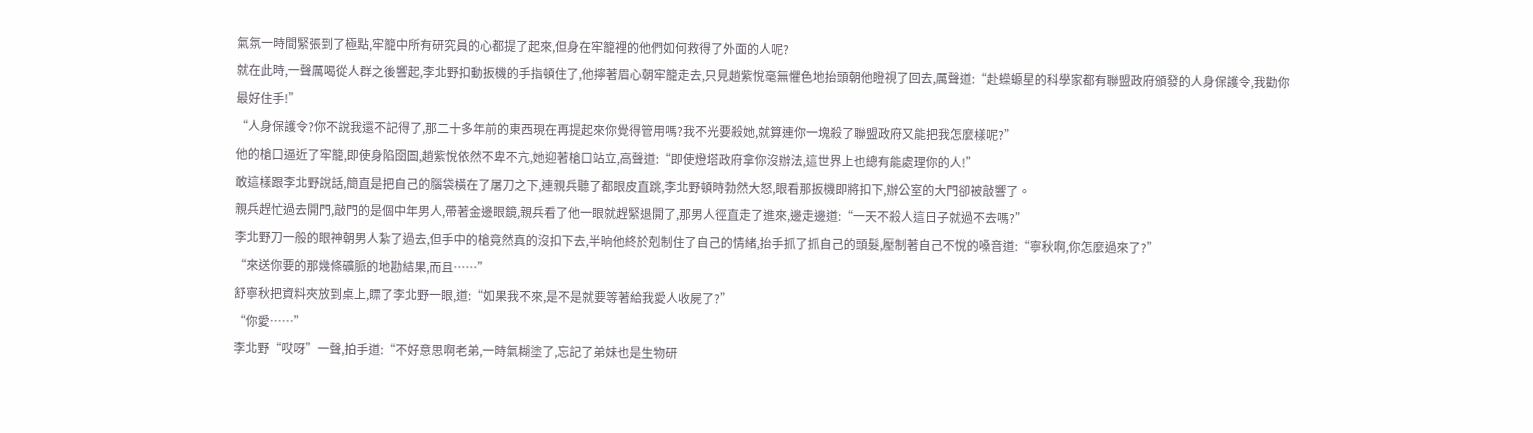氣氛一時間緊張到了極點,牢籠中所有研究員的心都提了起來,但身在牢籠裡的他們如何救得了外面的人呢?
就在此時,一聲厲喝從人群之後響起,李北野扣動扳機的手指頓住了,他擰著眉心朝牢籠走去,只見趙紫悅毫無懼色地抬頭朝他瞪視了回去,厲聲道:“赴蠑螈星的科學家都有聯盟政府頒發的人身保護令,我勸你最好住手!”
“人身保護令?你不說我還不記得了,那二十多年前的東西現在再提起來你覺得管用嗎?我不光要殺她,就算連你一塊殺了聯盟政府又能把我怎麼樣呢?”
他的槍口逼近了牢籠,即使身陷囹圄,趙紫悅依然不卑不亢,她迎著槍口站立,高聲道:“即使燈塔政府拿你沒辦法,這世界上也總有能處理你的人!”
敢這樣跟李北野說話,簡直是把自己的腦袋橫在了屠刀之下,連親兵聽了都眼皮直跳,李北野頓時勃然大怒,眼看那扳機即將扣下,辦公室的大門卻被敲響了。
親兵趕忙過去開門,敲門的是個中年男人,帶著金邊眼鏡,親兵看了他一眼就趕緊退開了,那男人徑直走了進來,邊走邊道:“一天不殺人這日子就過不去嗎?”
李北野刀一般的眼神朝男人紮了過去,但手中的槍竟然真的沒扣下去,半晌他終於剋制住了自己的情緒,抬手抓了抓自己的頭髮,壓制著自己不悅的嗓音道:“寧秋啊,你怎麼過來了?”
“來送你要的那幾條礦脈的地勘結果,而且……”
舒寧秋把資料夾放到桌上,瞟了李北野一眼,道:“如果我不來,是不是就要等著給我愛人收屍了?”
“你愛……”
李北野“哎呀”一聲,拍手道:“不好意思啊老弟,一時氣糊塗了,忘記了弟妹也是生物研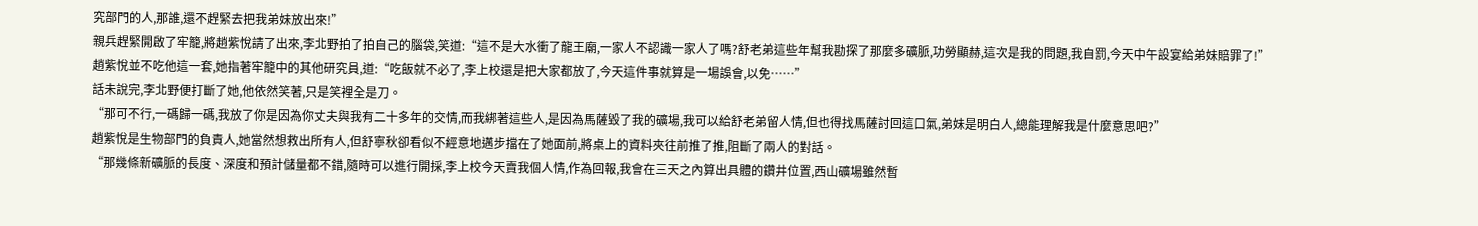究部門的人,那誰,還不趕緊去把我弟妹放出來!”
親兵趕緊開啟了牢籠,將趙紫悅請了出來,李北野拍了拍自己的腦袋,笑道:“這不是大水衝了龍王廟,一家人不認識一家人了嗎?舒老弟這些年幫我勘探了那麼多礦脈,功勞顯赫,這次是我的問題,我自罰,今天中午設宴給弟妹賠罪了!”
趙紫悅並不吃他這一套,她指著牢籠中的其他研究員,道:“吃飯就不必了,李上校還是把大家都放了,今天這件事就算是一場誤會,以免……”
話未說完,李北野便打斷了她,他依然笑著,只是笑裡全是刀。
“那可不行,一碼歸一碼,我放了你是因為你丈夫與我有二十多年的交情,而我綁著這些人,是因為馬薩毀了我的礦場,我可以給舒老弟留人情,但也得找馬薩討回這口氣,弟妹是明白人,總能理解我是什麼意思吧?”
趙紫悅是生物部門的負責人,她當然想救出所有人,但舒寧秋卻看似不經意地邁步擋在了她面前,將桌上的資料夾往前推了推,阻斷了兩人的對話。
“那幾條新礦脈的長度、深度和預計儲量都不錯,隨時可以進行開採,李上校今天賣我個人情,作為回報,我會在三天之內算出具體的鑽井位置,西山礦場雖然暫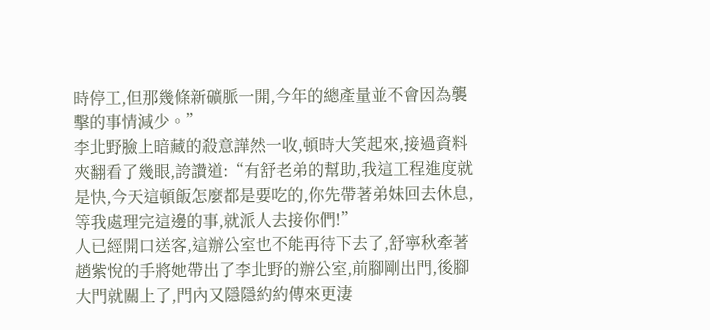時停工,但那幾條新礦脈一開,今年的總產量並不會因為襲擊的事情減少。”
李北野臉上暗藏的殺意譁然一收,頓時大笑起來,接過資料夾翻看了幾眼,誇讚道:“有舒老弟的幫助,我這工程進度就是快,今天這頓飯怎麼都是要吃的,你先帶著弟妹回去休息,等我處理完這邊的事,就派人去接你們!”
人已經開口送客,這辦公室也不能再待下去了,舒寧秋牽著趙紫悅的手將她帶出了李北野的辦公室,前腳剛出門,後腳大門就關上了,門內又隱隱約約傳來更淒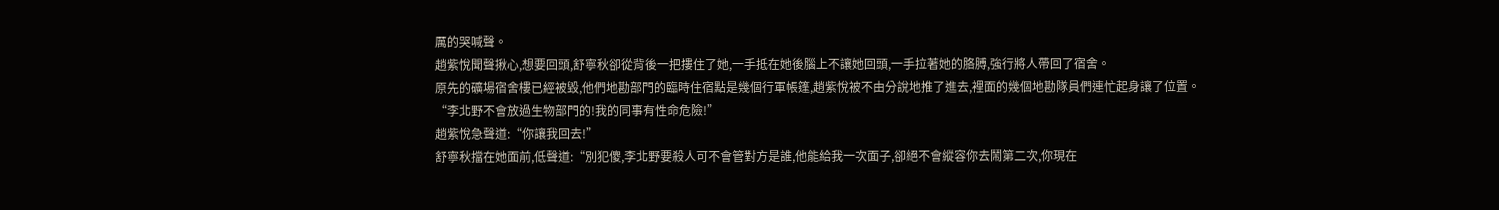厲的哭喊聲。
趙紫悅聞聲揪心,想要回頭,舒寧秋卻從背後一把摟住了她,一手抵在她後腦上不讓她回頭,一手拉著她的胳膊,強行將人帶回了宿舍。
原先的礦場宿舍樓已經被毀,他們地勘部門的臨時住宿點是幾個行軍帳篷,趙紫悅被不由分說地推了進去,裡面的幾個地勘隊員們連忙起身讓了位置。
“李北野不會放過生物部門的!我的同事有性命危險!”
趙紫悅急聲道:“你讓我回去!”
舒寧秋擋在她面前,低聲道:“別犯傻,李北野要殺人可不會管對方是誰,他能給我一次面子,卻絕不會縱容你去鬧第二次,你現在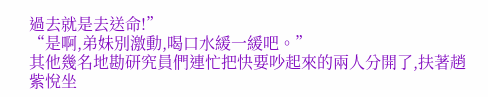過去就是去送命!”
“是啊,弟妹別激動,喝口水緩一緩吧。”
其他幾名地勘研究員們連忙把快要吵起來的兩人分開了,扶著趙紫悅坐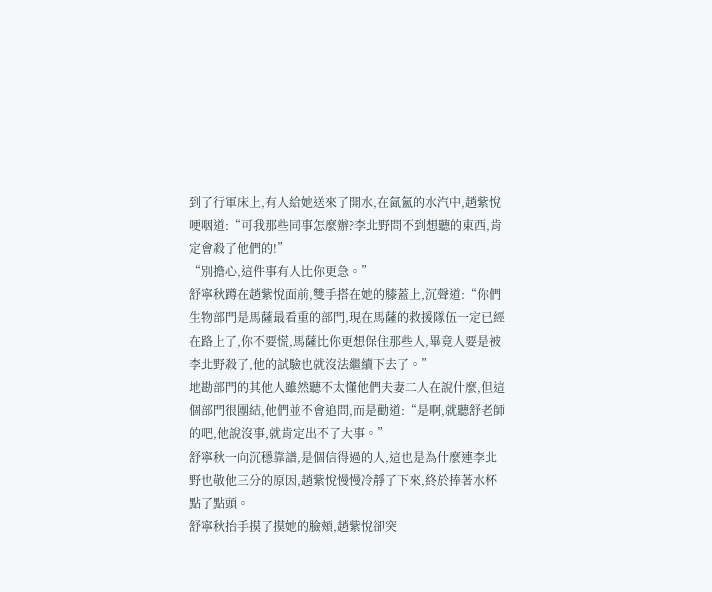到了行軍床上,有人給她送來了開水,在氤氳的水汽中,趙紫悅哽咽道:“可我那些同事怎麼辦?李北野問不到想聽的東西,肯定會殺了他們的!”
“別擔心,這件事有人比你更急。”
舒寧秋蹲在趙紫悅面前,雙手搭在她的膝蓋上,沉聲道:“你們生物部門是馬薩最看重的部門,現在馬薩的救援隊伍一定已經在路上了,你不要慌,馬薩比你更想保住那些人,畢竟人要是被李北野殺了,他的試驗也就沒法繼續下去了。”
地勘部門的其他人雖然聽不太懂他們夫妻二人在說什麼,但這個部門很團結,他們並不會追問,而是勸道:“是啊,就聽舒老師的吧,他說沒事,就肯定出不了大事。”
舒寧秋一向沉穩靠譜,是個信得過的人,這也是為什麼連李北野也敬他三分的原因,趙紫悅慢慢冷靜了下來,終於捧著水杯點了點頭。
舒寧秋抬手摸了摸她的臉頰,趙紫悅卻突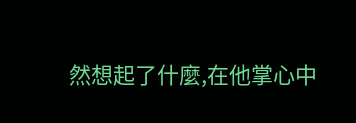然想起了什麼,在他掌心中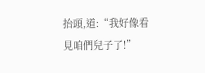抬頭,道:“我好像看見咱們兒子了!”